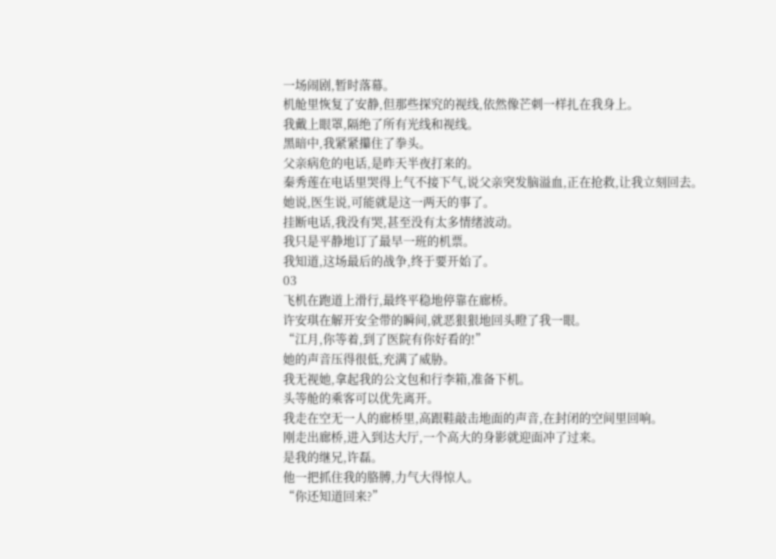一场闹剧,暂时落幕。
机舱里恢复了安静,但那些探究的视线,依然像芒刺一样扎在我身上。
我戴上眼罩,隔绝了所有光线和视线。
黑暗中,我紧紧攥住了拳头。
父亲病危的电话,是昨天半夜打来的。
秦秀莲在电话里哭得上气不接下气,说父亲突发脑溢血,正在抢救,让我立刻回去。
她说,医生说,可能就是这一两天的事了。
挂断电话,我没有哭,甚至没有太多情绪波动。
我只是平静地订了最早一班的机票。
我知道,这场最后的战争,终于要开始了。
03
飞机在跑道上滑行,最终平稳地停靠在廊桥。
许安琪在解开安全带的瞬间,就恶狠狠地回头瞪了我一眼。
“江月,你等着,到了医院有你好看的!”
她的声音压得很低,充满了威胁。
我无视她,拿起我的公文包和行李箱,准备下机。
头等舱的乘客可以优先离开。
我走在空无一人的廊桥里,高跟鞋敲击地面的声音,在封闭的空间里回响。
刚走出廊桥,进入到达大厅,一个高大的身影就迎面冲了过来。
是我的继兄,许磊。
他一把抓住我的胳膊,力气大得惊人。
“你还知道回来?”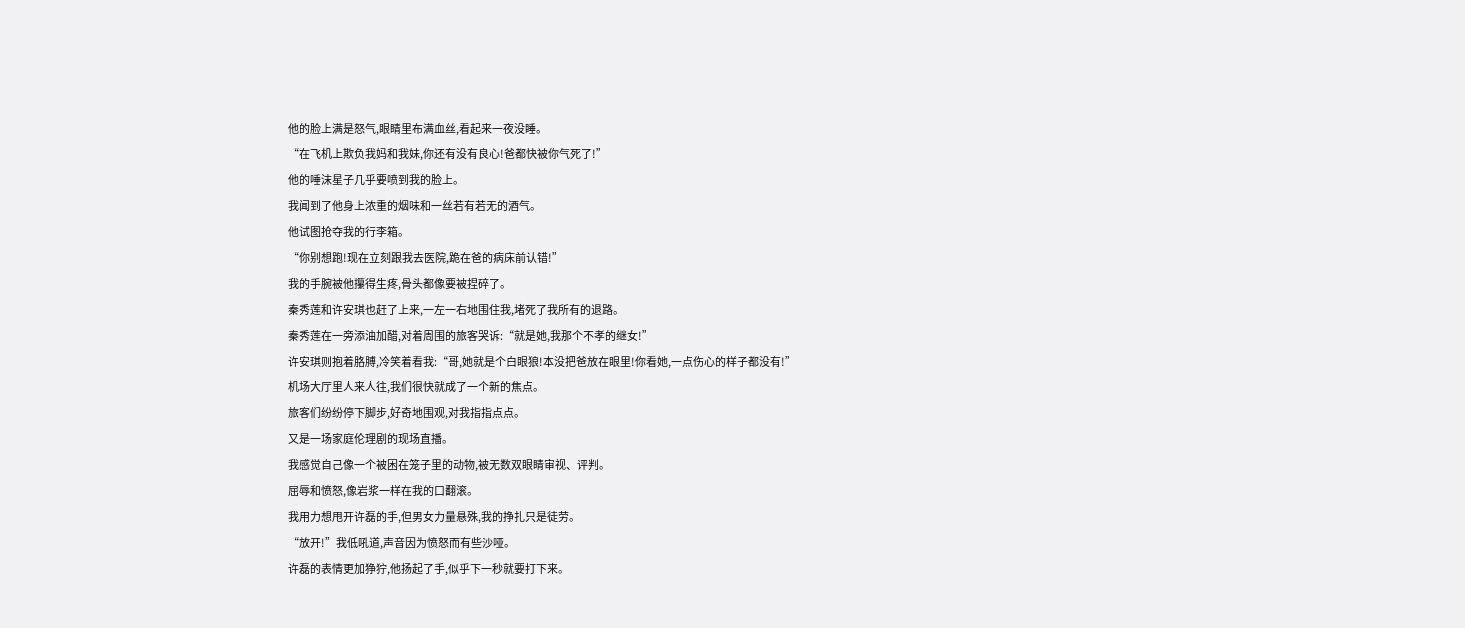他的脸上满是怒气,眼睛里布满血丝,看起来一夜没睡。
“在飞机上欺负我妈和我妹,你还有没有良心!爸都快被你气死了!”
他的唾沫星子几乎要喷到我的脸上。
我闻到了他身上浓重的烟味和一丝若有若无的酒气。
他试图抢夺我的行李箱。
“你别想跑!现在立刻跟我去医院,跪在爸的病床前认错!”
我的手腕被他攥得生疼,骨头都像要被捏碎了。
秦秀莲和许安琪也赶了上来,一左一右地围住我,堵死了我所有的退路。
秦秀莲在一旁添油加醋,对着周围的旅客哭诉:“就是她,我那个不孝的继女!”
许安琪则抱着胳膊,冷笑着看我:“哥,她就是个白眼狼!本没把爸放在眼里!你看她,一点伤心的样子都没有!”
机场大厅里人来人往,我们很快就成了一个新的焦点。
旅客们纷纷停下脚步,好奇地围观,对我指指点点。
又是一场家庭伦理剧的现场直播。
我感觉自己像一个被困在笼子里的动物,被无数双眼睛审视、评判。
屈辱和愤怒,像岩浆一样在我的口翻滚。
我用力想甩开许磊的手,但男女力量悬殊,我的挣扎只是徒劳。
“放开!”我低吼道,声音因为愤怒而有些沙哑。
许磊的表情更加狰狞,他扬起了手,似乎下一秒就要打下来。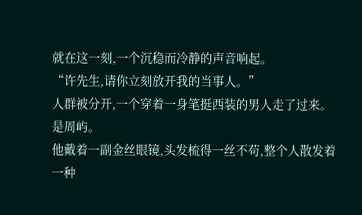就在这一刻,一个沉稳而冷静的声音响起。
“许先生,请你立刻放开我的当事人。”
人群被分开,一个穿着一身笔挺西装的男人走了过来。
是周屿。
他戴着一副金丝眼镜,头发梳得一丝不苟,整个人散发着一种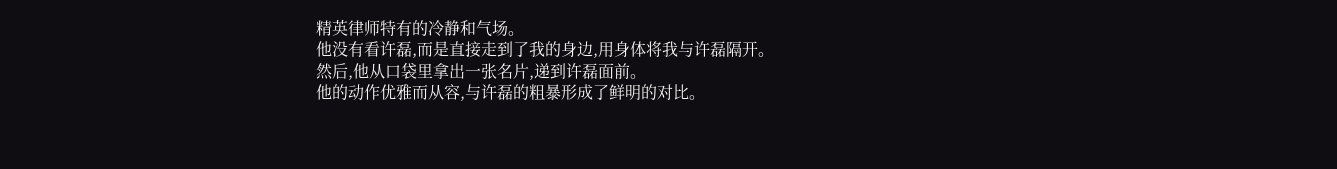精英律师特有的冷静和气场。
他没有看许磊,而是直接走到了我的身边,用身体将我与许磊隔开。
然后,他从口袋里拿出一张名片,递到许磊面前。
他的动作优雅而从容,与许磊的粗暴形成了鲜明的对比。